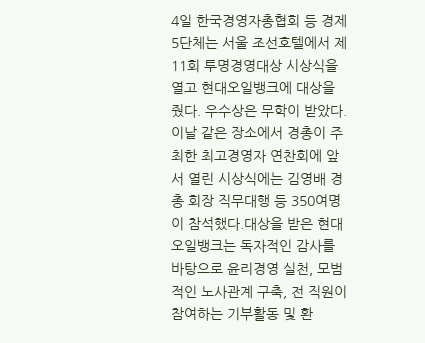4일 한국경영자총협회 등 경제 5단체는 서울 조선호텔에서 제11회 투명경영대상 시상식을 열고 현대오일뱅크에 대상을 줬다. 우수상은 무학이 받았다. 이날 같은 장소에서 경총이 주최한 최고경영자 연찬회에 앞서 열린 시상식에는 김영배 경총 회장 직무대행 등 350여명이 참석했다.대상을 받은 현대오일뱅크는 독자적인 감사를 바탕으로 윤리경영 실천, 모범적인 노사관계 구축, 전 직원이 참여하는 기부활동 및 환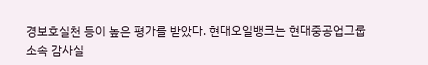경보호실천 등이 높은 평가를 받았다. 현대오일뱅크는 현대중공업그룹 소속 감사실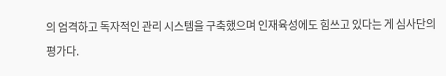의 엄격하고 독자적인 관리 시스템을 구축했으며 인재육성에도 힘쓰고 있다는 게 심사단의 평가다.